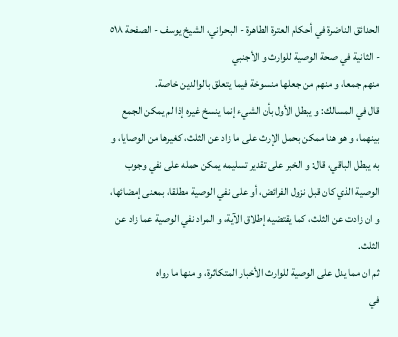الحدائق الناضرة في أحكام العترة الطاهرة - البحراني، الشيخ يوسف - الصفحة ٥١٨ - الثانية في صحة الوصية للوارث و الأجنبي
منهم جمعا، و منهم من جعلها منسوخة فيما يتعلق بالوالدين خاصة.
قال في المسالك: و يبطل الأول بأن الشيء إنما ينسخ غيره إذا لم يمكن الجمع بينهما، و هو هنا ممكن بحمل الإرث على ما زاد عن الثلث، كغيرها من الوصايا، و به يبطل الباقي، قال: و الخبر على تقدير تسليمه يمكن حمله على نفي وجوب الوصية الذي كان قبل نزول الفرائض، أو على نفي الوصية مطلقا، بمعنى إمضائها، و ان زادت عن الثلث، كما يقتضيه إطلاق الآية، و المراد نفي الوصية عما زاد عن الثلث.
ثم ان مما يدل على الوصية للوارث الأخبار المتكاثرة، و منها ما رواه
في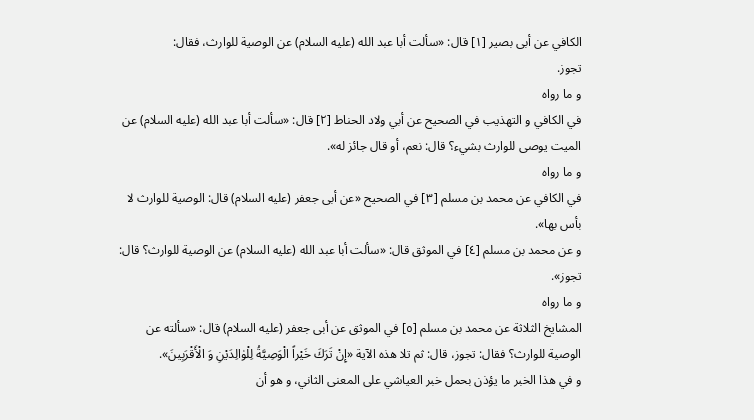الكافي عن أبى بصير [١] قال: «سألت أبا عبد الله (عليه السلام) عن الوصية للوارث، فقال:
تجوز.
و ما رواه
في الكافي و التهذيب في الصحيح عن أبي ولاد الحناط [٢] قال: «سألت أبا عبد الله (عليه السلام) عن الميت يوصى للوارث بشيء؟ قال: نعم، أو قال جائز له».
و ما رواه
في الكافي عن محمد بن مسلم [٣] في الصحيح «عن أبى جعفر (عليه السلام) قال: الوصية للوارث لا بأس بها».
و عن محمد بن مسلم [٤] في الموثق قال: «سألت أبا عبد الله (عليه السلام) عن الوصية للوارث؟ قال: تجوز».
و ما رواه
المشايخ الثلاثة عن محمد بن مسلم [٥] في الموثق عن أبى جعفر (عليه السلام) قال: «سألته عن الوصية للوارث؟ فقال: تجوز، قال: ثم تلا هذه الآية «إِنْ تَرَكَ خَيْراً الْوَصِيَّةُ لِلْوٰالِدَيْنِ وَ الْأَقْرَبِينَ».
و في هذا الخبر ما يؤذن بحمل خبر العياشي على المعنى الثاني، و هو أن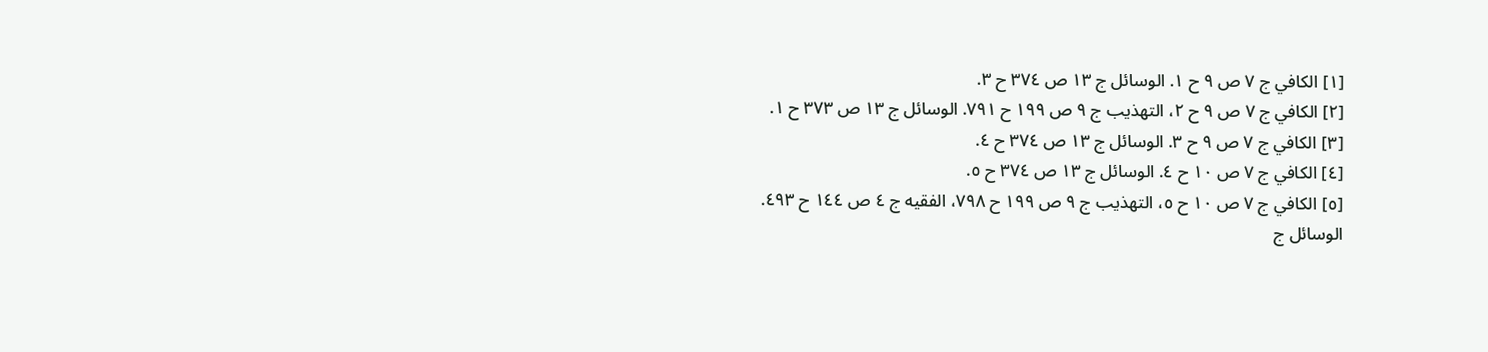[١] الكافي ج ٧ ص ٩ ح ١. الوسائل ج ١٣ ص ٣٧٤ ح ٣.
[٢] الكافي ج ٧ ص ٩ ح ٢، التهذيب ج ٩ ص ١٩٩ ح ٧٩١. الوسائل ج ١٣ ص ٣٧٣ ح ١.
[٣] الكافي ج ٧ ص ٩ ح ٣. الوسائل ج ١٣ ص ٣٧٤ ح ٤.
[٤] الكافي ج ٧ ص ١٠ ح ٤. الوسائل ج ١٣ ص ٣٧٤ ح ٥.
[٥] الكافي ج ٧ ص ١٠ ح ٥، التهذيب ج ٩ ص ١٩٩ ح ٧٩٨، الفقيه ج ٤ ص ١٤٤ ح ٤٩٣.
الوسائل ج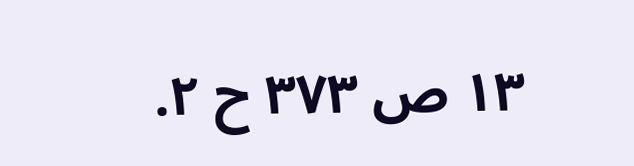١٣ ص ٣٧٣ ح ٢.